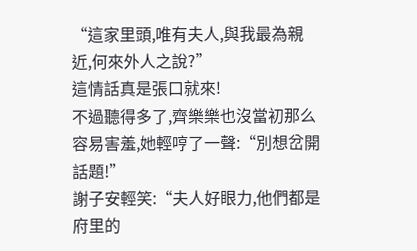“這家里頭,唯有夫人,與我最為親近,何來外人之說?”
這情話真是張口就來!
不過聽得多了,齊樂樂也沒當初那么容易害羞,她輕哼了一聲:“別想岔開話題!”
謝子安輕笑:“夫人好眼力,他們都是府里的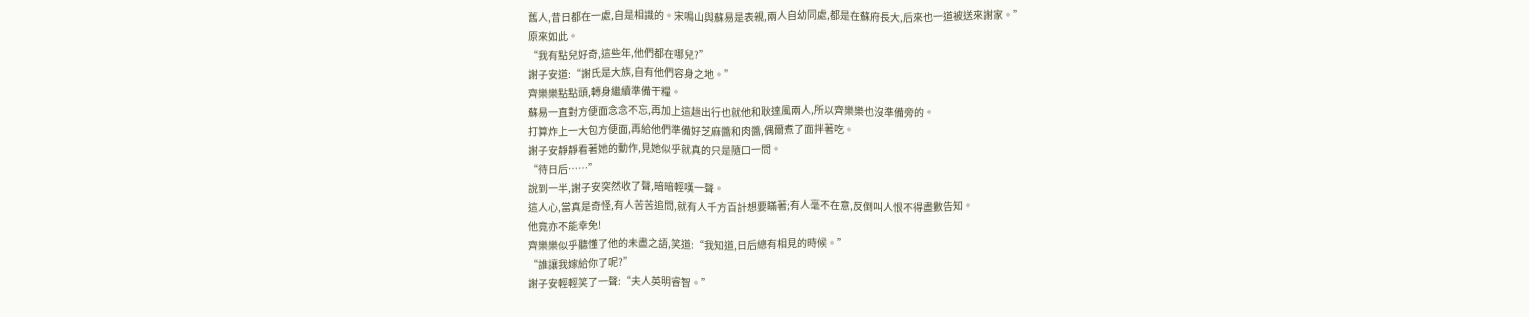舊人,昔日都在一處,自是相識的。宋鳴山與蘇易是表親,兩人自幼同處,都是在蘇府長大,后來也一道被送來謝家。”
原來如此。
“我有點兒好奇,這些年,他們都在哪兒?”
謝子安道:“謝氏是大族,自有他們容身之地。”
齊樂樂點點頭,轉身繼續準備干糧。
蘇易一直對方便面念念不忘,再加上這趟出行也就他和耿達風兩人,所以齊樂樂也沒準備旁的。
打算炸上一大包方便面,再給他們準備好芝麻醬和肉醬,偶爾煮了面拌著吃。
謝子安靜靜看著她的動作,見她似乎就真的只是隨口一問。
“待日后……”
說到一半,謝子安突然收了聲,暗暗輕嘆一聲。
這人心,當真是奇怪,有人苦苦追問,就有人千方百計想要瞞著;有人毫不在意,反倒叫人恨不得盡數告知。
他竟亦不能幸免!
齊樂樂似乎聽懂了他的未盡之語,笑道:“我知道,日后總有相見的時候。”
“誰讓我嫁給你了呢?”
謝子安輕輕笑了一聲:“夫人英明睿智。”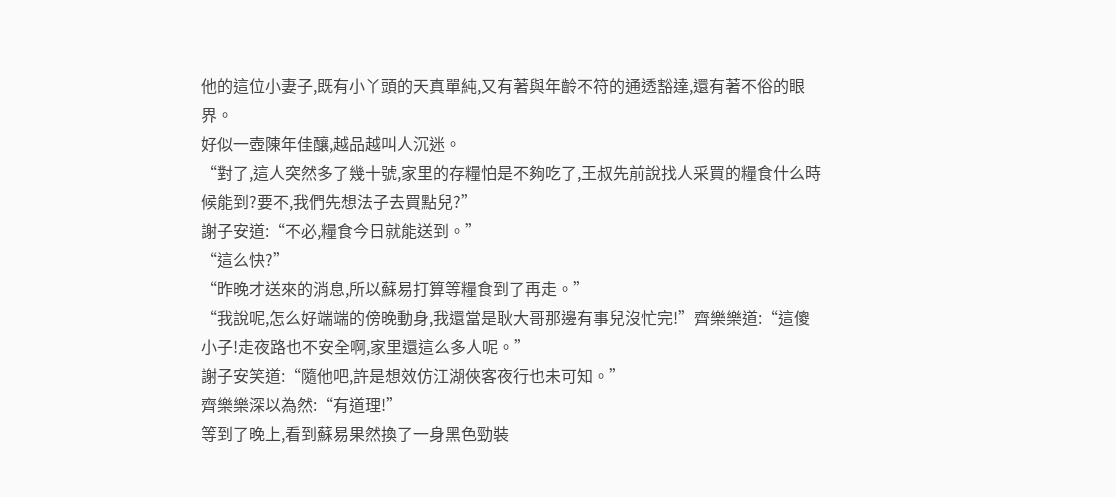他的這位小妻子,既有小丫頭的天真單純,又有著與年齡不符的通透豁達,還有著不俗的眼界。
好似一壺陳年佳釀,越品越叫人沉迷。
“對了,這人突然多了幾十號,家里的存糧怕是不夠吃了,王叔先前說找人采買的糧食什么時候能到?要不,我們先想法子去買點兒?”
謝子安道:“不必,糧食今日就能送到。”
“這么快?”
“昨晚才送來的消息,所以蘇易打算等糧食到了再走。”
“我說呢,怎么好端端的傍晚動身,我還當是耿大哥那邊有事兒沒忙完!”齊樂樂道:“這傻小子!走夜路也不安全啊,家里還這么多人呢。”
謝子安笑道:“隨他吧,許是想效仿江湖俠客夜行也未可知。”
齊樂樂深以為然:“有道理!”
等到了晚上,看到蘇易果然換了一身黑色勁裝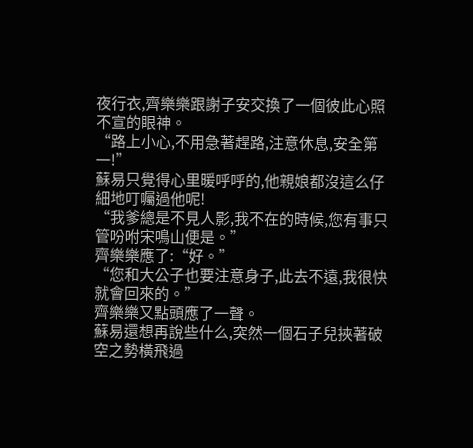夜行衣,齊樂樂跟謝子安交換了一個彼此心照不宣的眼神。
“路上小心,不用急著趕路,注意休息,安全第一!”
蘇易只覺得心里暖呼呼的,他親娘都沒這么仔細地叮囑過他呢!
“我爹總是不見人影,我不在的時候,您有事只管吩咐宋鳴山便是。”
齊樂樂應了:“好。”
“您和大公子也要注意身子,此去不遠,我很快就會回來的。”
齊樂樂又點頭應了一聲。
蘇易還想再說些什么,突然一個石子兒挾著破空之勢橫飛過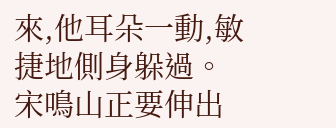來,他耳朵一動,敏捷地側身躲過。
宋鳴山正要伸出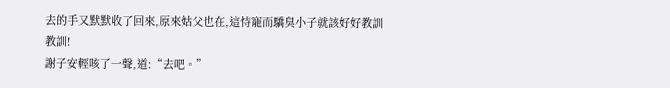去的手又默默收了回來,原來姑父也在,這恃寵而驕臭小子就該好好教訓教訓!
謝子安輕咳了一聲,道:“去吧。”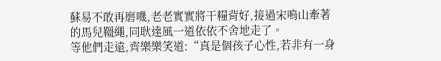蘇易不敢再磨嘰,老老實實將干糧背好,接過宋鳴山牽著的馬兒韁繩,同耿達風一道依依不舍地走了。
等他們走遠,齊樂樂笑道:“真是個孩子心性,若非有一身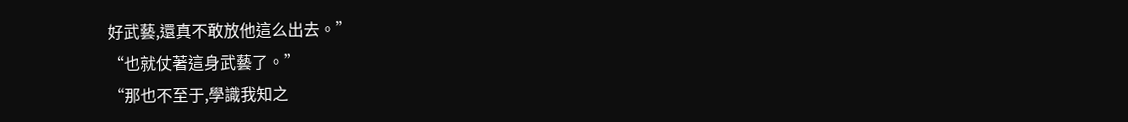好武藝,還真不敢放他這么出去。”
“也就仗著這身武藝了。”
“那也不至于,學識我知之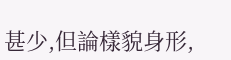甚少,但論樣貌身形,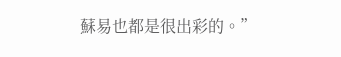蘇易也都是很出彩的。”